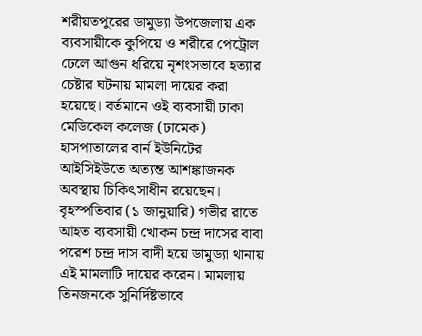শরীয়তপুরের ডামুড্যা উপজেলায় এক ব্যবসায়ীকে কুপিয়ে ও শরীরে পেট্রোল ঢেলে আগুন ধরিয়ে নৃশংসভাবে হত্যার চেষ্টার ঘটনায় মামলা দায়ের করা হয়েছে। বর্তমানে ওই ব্যবসায়ী ঢাকা মেডিকেল কলেজ (ঢামেক) হাসপাতালের বার্ন ইউনিটের আইসিইউতে অত্যন্ত আশঙ্কাজনক অবস্থায় চিকিৎসাধীন রয়েছেন।
বৃহস্পতিবার (১ জানুয়ারি) গভীর রাতে আহত ব্যবসায়ী খোকন চন্দ্র দাসের বাবা পরেশ চন্দ্র দাস বাদী হয়ে ডামুড্যা থানায় এই মামলাটি দায়ের করেন। মামলায় তিনজনকে সুনির্দিষ্টভাবে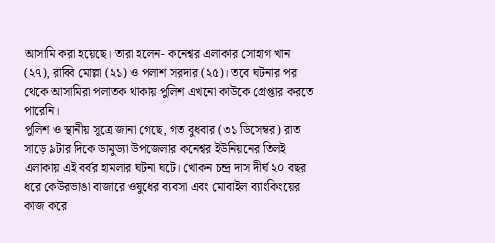আসামি করা হয়েছে। তারা হলেন- কনেশ্বর এলাকার সোহাগ খান (২৭), রাব্বি মোল্লা (২১) ও পলাশ সরদার (২৫)। তবে ঘটনার পর থেকে আসামিরা পলাতক থাকায় পুলিশ এখনো কাউকে গ্রেপ্তার করতে পারেনি।
পুলিশ ও স্থানীয় সূত্রে জানা গেছে, গত বুধবার (৩১ ডিসেম্বর) রাত সাড়ে ৯টার দিকে ডামুড্যা উপজেলার কনেশ্বর ইউনিয়নের তিলই এলাকায় এই বর্বর হামলার ঘটনা ঘটে। খোকন চন্দ্র দাস দীর্ঘ ২০ বছর ধরে কেউরভাঙা বাজারে ওষুধের ব্যবসা এবং মোবাইল ব্যাংকিংয়ের কাজ করে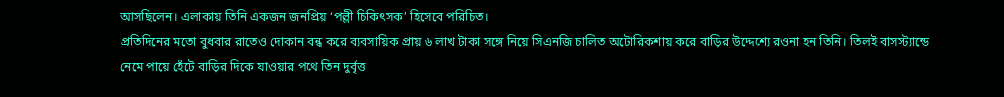আসছিলেন। এলাকায় তিনি একজন জনপ্রিয় ‘পল্লী চিকিৎসক’ হিসেবে পরিচিত।
প্রতিদিনের মতো বুধবার রাতেও দোকান বন্ধ করে ব্যবসায়িক প্রায় ৬ লাখ টাকা সঙ্গে নিয়ে সিএনজি চালিত অটোরিকশায় করে বাড়ির উদ্দেশ্যে রওনা হন তিনি। তিলই বাসস্ট্যান্ডে নেমে পায়ে হেঁটে বাড়ির দিকে যাওয়ার পথে তিন দুর্বৃত্ত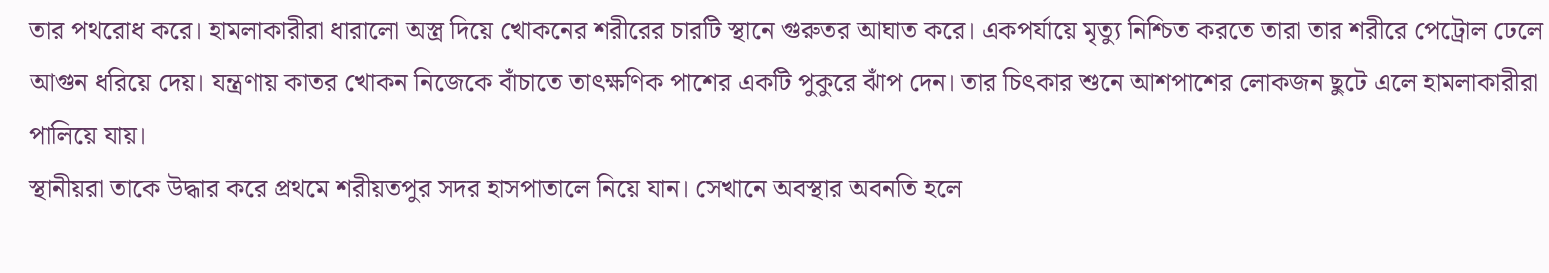তার পথরোধ করে। হামলাকারীরা ধারালো অস্ত্র দিয়ে খোকনের শরীরের চারটি স্থানে গুরুতর আঘাত করে। একপর্যায়ে মৃত্যু নিশ্চিত করতে তারা তার শরীরে পেট্রোল ঢেলে আগুন ধরিয়ে দেয়। যন্ত্রণায় কাতর খোকন নিজেকে বাঁচাতে তাৎক্ষণিক পাশের একটি পুকুরে ঝাঁপ দেন। তার চিৎকার শুনে আশপাশের লোকজন ছুটে এলে হামলাকারীরা পালিয়ে যায়।
স্থানীয়রা তাকে উদ্ধার করে প্রথমে শরীয়তপুর সদর হাসপাতালে নিয়ে যান। সেখানে অবস্থার অবনতি হলে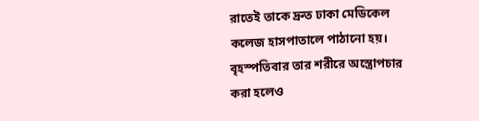রাতেই তাকে দ্রুত ঢাকা মেডিকেল কলেজ হাসপাতালে পাঠানো হয়। বৃহস্পতিবার তার শরীরে অস্ত্রোপচার করা হলেও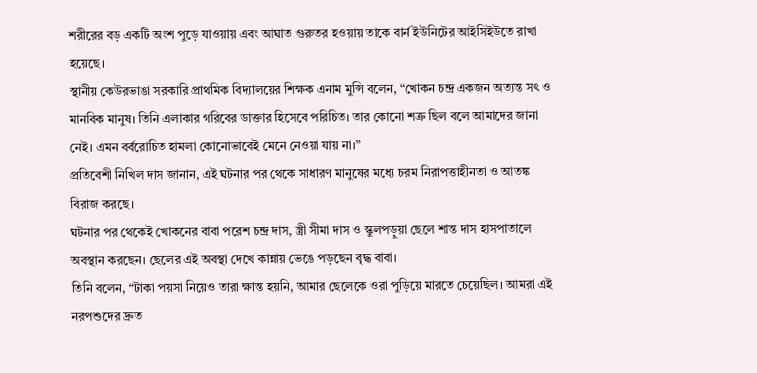শরীরের বড় একটি অংশ পুড়ে যাওয়ায় এবং আঘাত গুরুতর হওয়ায় তাকে বার্ন ইউনিটের আইসিইউতে রাখা হয়েছে।
স্থানীয় কেউরভাঙা সরকারি প্রাথমিক বিদ্যালয়ের শিক্ষক এনাম মুন্সি বলেন, “খোকন চন্দ্র একজন অত্যন্ত সৎ ও মানবিক মানুষ। তিনি এলাকার গরিবের ডাক্তার হিসেবে পরিচিত। তার কোনো শত্রু ছিল বলে আমাদের জানা নেই। এমন বর্বরোচিত হামলা কোনোভাবেই মেনে নেওয়া যায় না।”
প্রতিবেশী নিখিল দাস জানান, এই ঘটনার পর থেকে সাধারণ মানুষের মধ্যে চরম নিরাপত্তাহীনতা ও আতঙ্ক বিরাজ করছে।
ঘটনার পর থেকেই খোকনের বাবা পরেশ চন্দ্র দাস, স্ত্রী সীমা দাস ও স্কুলপড়ুয়া ছেলে শান্ত দাস হাসপাতালে অবস্থান করছেন। ছেলের এই অবস্থা দেখে কান্নায় ভেঙে পড়ছেন বৃদ্ধ বাবা।
তিনি বলেন, “টাকা পয়সা নিয়েও তারা ক্ষান্ত হয়নি, আমার ছেলেকে ওরা পুড়িয়ে মারতে চেয়েছিল। আমরা এই নরপশুদের দ্রুত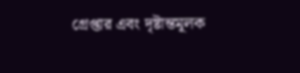গ্রেপ্তার এবং দৃষ্টান্তমূলক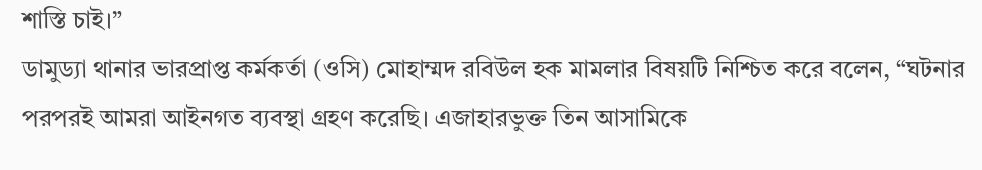শাস্তি চাই।”
ডামুড্যা থানার ভারপ্রাপ্ত কর্মকর্তা (ওসি) মোহাম্মদ রবিউল হক মামলার বিষয়টি নিশ্চিত করে বলেন, “ঘটনার পরপরই আমরা আইনগত ব্যবস্থা গ্রহণ করেছি। এজাহারভুক্ত তিন আসামিকে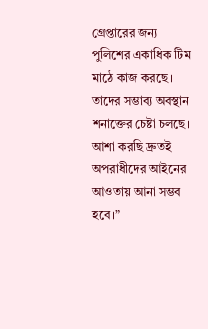গ্রেপ্তারের জন্য পুলিশের একাধিক টিম মাঠে কাজ করছে। তাদের সম্ভাব্য অবস্থান শনাক্তের চেষ্টা চলছে। আশা করছি দ্রুতই অপরাধীদের আইনের আওতায় আনা সম্ভব হবে।”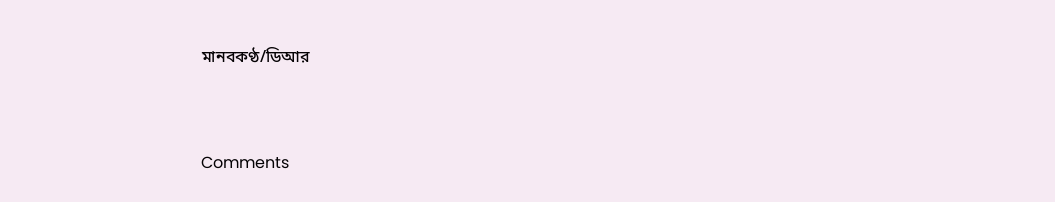মানবকণ্ঠ/ডিআর




Comments